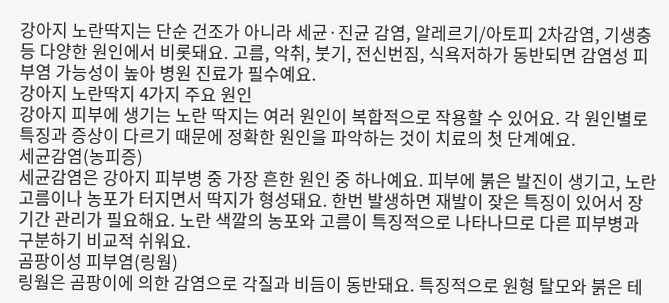강아지 노란딱지는 단순 건조가 아니라 세균·진균 감염, 알레르기/아토피 2차감염, 기생충 등 다양한 원인에서 비롯돼요. 고름, 악취, 붓기, 전신번짐, 식욕저하가 동반되면 감염성 피부염 가능성이 높아 병원 진료가 필수예요.
강아지 노란딱지 4가지 주요 원인
강아지 피부에 생기는 노란 딱지는 여러 원인이 복합적으로 작용할 수 있어요. 각 원인별로 특징과 증상이 다르기 때문에 정확한 원인을 파악하는 것이 치료의 첫 단계예요.
세균감염(농피증)
세균감염은 강아지 피부병 중 가장 흔한 원인 중 하나예요. 피부에 붉은 발진이 생기고, 노란 고름이나 농포가 터지면서 딱지가 형성돼요. 한번 발생하면 재발이 잦은 특징이 있어서 장기간 관리가 필요해요. 노란 색깔의 농포와 고름이 특징적으로 나타나므로 다른 피부병과 구분하기 비교적 쉬워요.
곰팡이성 피부염(링웜)
링웜은 곰팡이에 의한 감염으로 각질과 비듬이 동반돼요. 특징적으로 원형 탈모와 붉은 테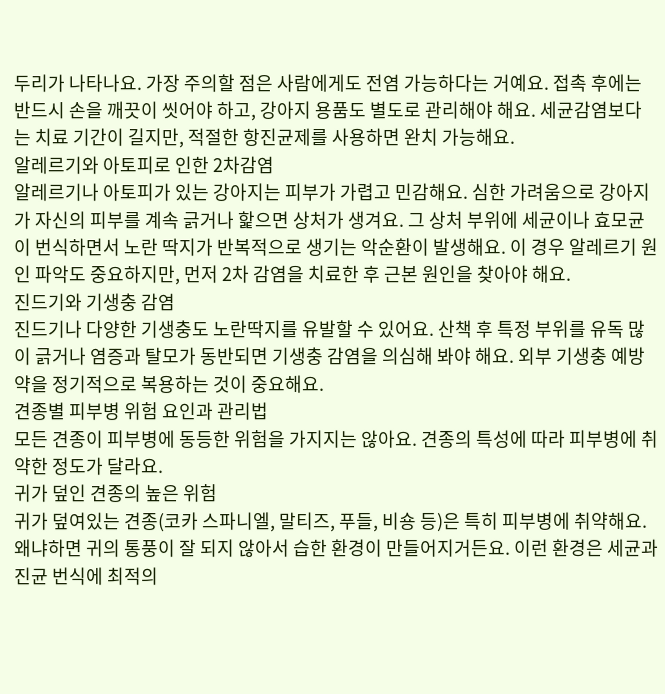두리가 나타나요. 가장 주의할 점은 사람에게도 전염 가능하다는 거예요. 접촉 후에는 반드시 손을 깨끗이 씻어야 하고, 강아지 용품도 별도로 관리해야 해요. 세균감염보다는 치료 기간이 길지만, 적절한 항진균제를 사용하면 완치 가능해요.
알레르기와 아토피로 인한 2차감염
알레르기나 아토피가 있는 강아지는 피부가 가렵고 민감해요. 심한 가려움으로 강아지가 자신의 피부를 계속 긁거나 핥으면 상처가 생겨요. 그 상처 부위에 세균이나 효모균이 번식하면서 노란 딱지가 반복적으로 생기는 악순환이 발생해요. 이 경우 알레르기 원인 파악도 중요하지만, 먼저 2차 감염을 치료한 후 근본 원인을 찾아야 해요.
진드기와 기생충 감염
진드기나 다양한 기생충도 노란딱지를 유발할 수 있어요. 산책 후 특정 부위를 유독 많이 긁거나 염증과 탈모가 동반되면 기생충 감염을 의심해 봐야 해요. 외부 기생충 예방약을 정기적으로 복용하는 것이 중요해요.
견종별 피부병 위험 요인과 관리법
모든 견종이 피부병에 동등한 위험을 가지지는 않아요. 견종의 특성에 따라 피부병에 취약한 정도가 달라요.
귀가 덮인 견종의 높은 위험
귀가 덮여있는 견종(코카 스파니엘, 말티즈, 푸들, 비숑 등)은 특히 피부병에 취약해요. 왜냐하면 귀의 통풍이 잘 되지 않아서 습한 환경이 만들어지거든요. 이런 환경은 세균과 진균 번식에 최적의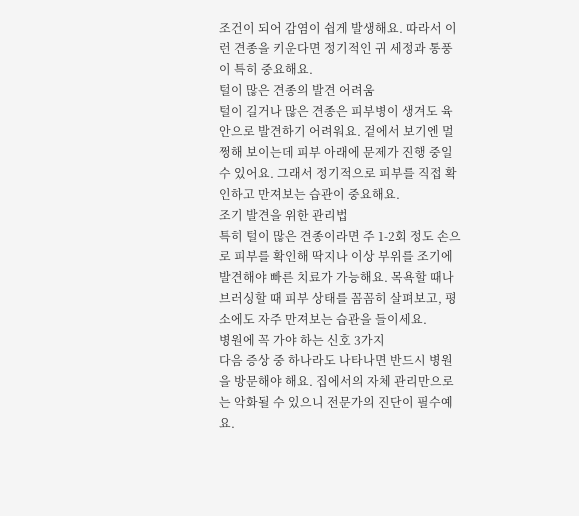조건이 되어 감염이 쉽게 발생해요. 따라서 이런 견종을 키운다면 정기적인 귀 세정과 통풍이 특히 중요해요.
털이 많은 견종의 발견 어려움
털이 길거나 많은 견종은 피부병이 생겨도 육안으로 발견하기 어려워요. 겉에서 보기엔 멀쩡해 보이는데 피부 아래에 문제가 진행 중일 수 있어요. 그래서 정기적으로 피부를 직접 확인하고 만져보는 습관이 중요해요.
조기 발견을 위한 관리법
특히 털이 많은 견종이라면 주 1-2회 정도 손으로 피부를 확인해 딱지나 이상 부위를 조기에 발견해야 빠른 치료가 가능해요. 목욕할 때나 브러싱할 때 피부 상태를 꼼꼼히 살펴보고, 평소에도 자주 만져보는 습관을 들이세요.
병원에 꼭 가야 하는 신호 3가지
다음 증상 중 하나라도 나타나면 반드시 병원을 방문해야 해요. 집에서의 자체 관리만으로는 악화될 수 있으니 전문가의 진단이 필수예요.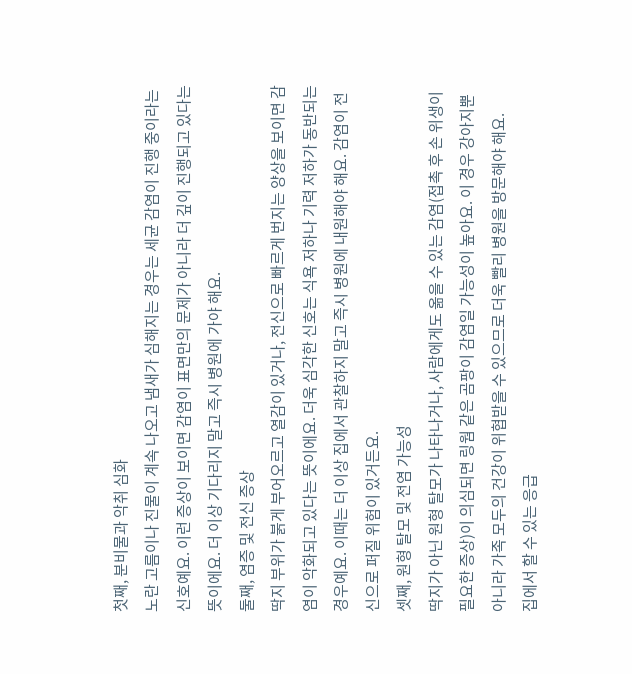첫째, 분비물과 악취 심화
노란 고름이나 진물이 계속 나오고 냄새가 심해지는 경우는 세균 감염이 진행 중이라는 신호예요. 이런 증상이 보이면 감염이 표면만의 문제가 아니라 더 깊이 진행되고 있다는 뜻이에요. 더 이상 기다리지 말고 즉시 병원에 가야 해요.
둘째, 염증 및 전신 증상
딱지 부위가 붉게 부어오르고 열감이 있거나, 전신으로 빠르게 번지는 양상을 보이면 감염이 악화되고 있다는 뜻이에요. 더욱 심각한 신호는 식욕 저하나 기력 저하가 동반되는 경우예요. 이때는 더 이상 집에서 관찰하지 말고 즉시 병원에 내원해야 해요. 감염이 전신으로 퍼질 위험이 있거든요.
셋째, 원형 탈모 및 전염 가능성
딱지가 아닌 원형 탈모가 나타나거나, 사람에게도 옮을 수 있는 감염(접촉 후 손 위생이 필요한 증상)이 의심되면 링웜 같은 곰팡이 감염일 가능성이 높아요. 이 경우 강아지뿐 아니라 가족 모두의 건강이 위협받을 수 있으므로 더욱 빨리 병원을 방문해야 해요.
집에서 할 수 있는 응급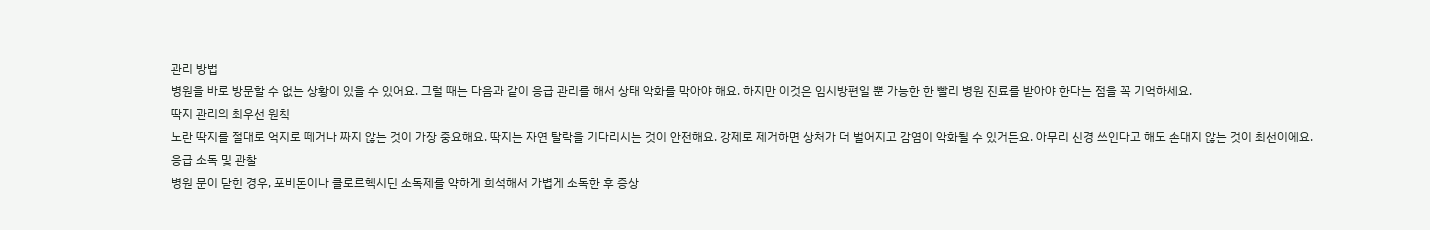관리 방법
병원을 바로 방문할 수 없는 상황이 있을 수 있어요. 그럴 때는 다음과 같이 응급 관리를 해서 상태 악화를 막아야 해요. 하지만 이것은 임시방편일 뿐 가능한 한 빨리 병원 진료를 받아야 한다는 점을 꼭 기억하세요.
딱지 관리의 최우선 원칙
노란 딱지를 절대로 억지로 떼거나 짜지 않는 것이 가장 중요해요. 딱지는 자연 탈락을 기다리시는 것이 안전해요. 강제로 제거하면 상처가 더 벌어지고 감염이 악화될 수 있거든요. 아무리 신경 쓰인다고 해도 손대지 않는 것이 최선이에요.
응급 소독 및 관찰
병원 문이 닫힌 경우, 포비돈이나 클로르헥시딘 소독제를 약하게 희석해서 가볍게 소독한 후 증상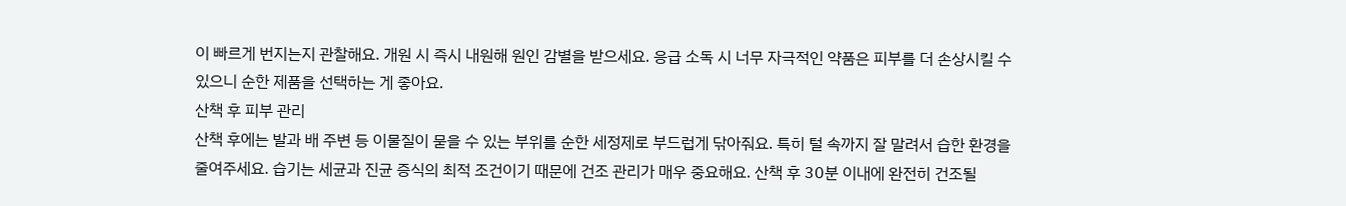이 빠르게 번지는지 관찰해요. 개원 시 즉시 내원해 원인 감별을 받으세요. 응급 소독 시 너무 자극적인 약품은 피부를 더 손상시킬 수 있으니 순한 제품을 선택하는 게 좋아요.
산책 후 피부 관리
산책 후에는 발과 배 주변 등 이물질이 묻을 수 있는 부위를 순한 세정제로 부드럽게 닦아줘요. 특히 털 속까지 잘 말려서 습한 환경을 줄여주세요. 습기는 세균과 진균 증식의 최적 조건이기 때문에 건조 관리가 매우 중요해요. 산책 후 30분 이내에 완전히 건조될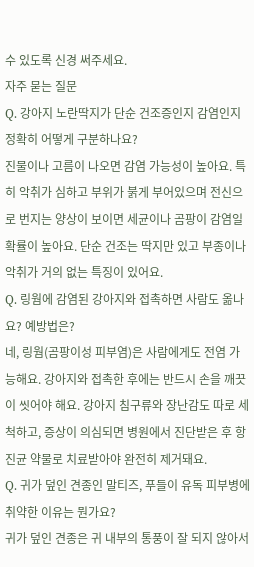수 있도록 신경 써주세요.
자주 묻는 질문
Q. 강아지 노란딱지가 단순 건조증인지 감염인지 정확히 어떻게 구분하나요?
진물이나 고름이 나오면 감염 가능성이 높아요. 특히 악취가 심하고 부위가 붉게 부어있으며 전신으로 번지는 양상이 보이면 세균이나 곰팡이 감염일 확률이 높아요. 단순 건조는 딱지만 있고 부종이나 악취가 거의 없는 특징이 있어요.
Q. 링웜에 감염된 강아지와 접촉하면 사람도 옮나요? 예방법은?
네, 링웜(곰팡이성 피부염)은 사람에게도 전염 가능해요. 강아지와 접촉한 후에는 반드시 손을 깨끗이 씻어야 해요. 강아지 침구류와 장난감도 따로 세척하고, 증상이 의심되면 병원에서 진단받은 후 항진균 약물로 치료받아야 완전히 제거돼요.
Q. 귀가 덮인 견종인 말티즈, 푸들이 유독 피부병에 취약한 이유는 뭔가요?
귀가 덮인 견종은 귀 내부의 통풍이 잘 되지 않아서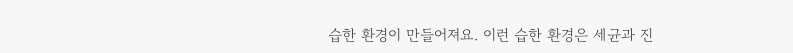습한 환경이 만들어져요. 이런 습한 환경은 세균과 진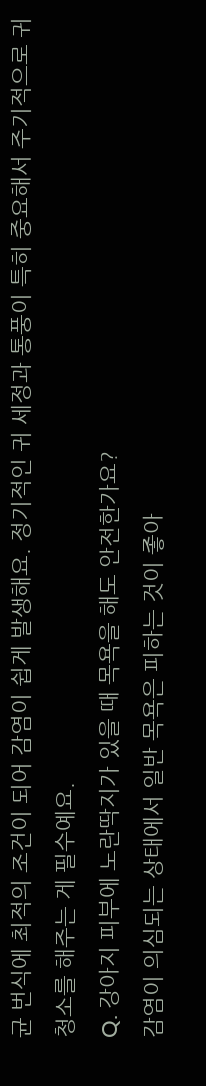균 번식에 최적의 조건이 되어 감염이 쉽게 발생해요. 정기적인 귀 세정과 통풍이 특히 중요해서 주기적으로 귀 청소를 해주는 게 필수예요.
Q. 강아지 피부에 노란딱지가 있을 때 목욕을 해도 안전한가요?
감염이 의심되는 상태에서 일반 목욕은 피하는 것이 좋아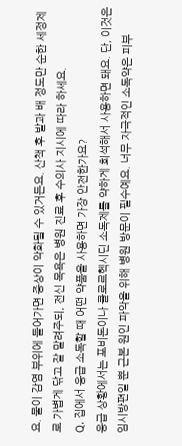요. 물이 감염 부위에 들어가면 증상이 악화될 수 있거든요. 산책 후 발과 배 정도만 순한 세정제로 가볍게 닦고 잘 말려주되, 전신 목욕은 병원 진료 후 수의사 지시에 따라 하세요.
Q. 집에서 응급 소독할 때 어떤 약품을 사용하면 가장 안전한가요?
응급 상황에서는 포비돈이나 클로르헥시딘 소독제를 약하게 희석해서 사용하면 돼요. 단, 이것은 임시방편일 뿐 근본 원인 파악을 위해 병원 방문이 필수예요. 너무 자극적인 소독약은 피부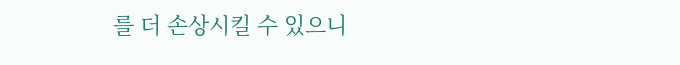를 더 손상시킬 수 있으니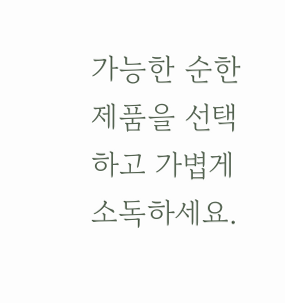가능한 순한 제품을 선택하고 가볍게 소독하세요.